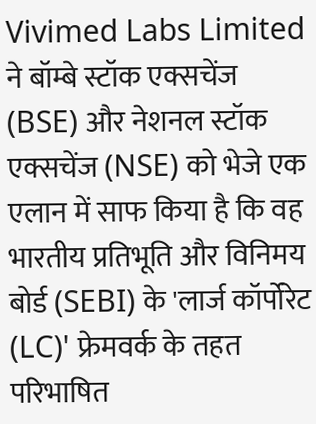Vivimed Labs Limited ने बॉम्बे स्टॉक एक्सचेंज (BSE) और नेशनल स्टॉक एक्सचेंज (NSE) को भेजे एक एलान में साफ किया है कि वह भारतीय प्रतिभूति और विनिमय बोर्ड (SEBI) के 'लार्ज कॉर्पोरेट (LC)' फ्रेमवर्क के तहत परिभाषित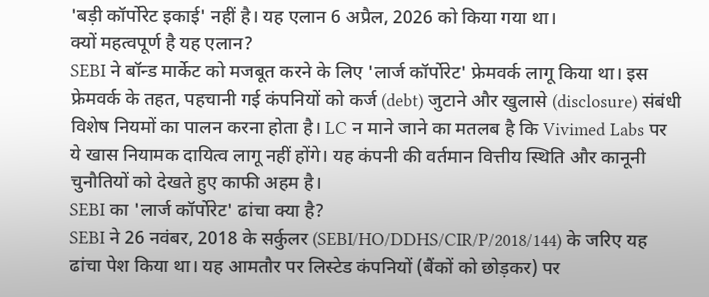'बड़ी कॉर्पोरेट इकाई' नहीं है। यह एलान 6 अप्रैल, 2026 को किया गया था।
क्यों महत्वपूर्ण है यह एलान?
SEBI ने बॉन्ड मार्केट को मजबूत करने के लिए 'लार्ज कॉर्पोरेट' फ्रेमवर्क लागू किया था। इस फ्रेमवर्क के तहत, पहचानी गई कंपनियों को कर्ज (debt) जुटाने और खुलासे (disclosure) संबंधी विशेष नियमों का पालन करना होता है। LC न माने जाने का मतलब है कि Vivimed Labs पर ये खास नियामक दायित्व लागू नहीं होंगे। यह कंपनी की वर्तमान वित्तीय स्थिति और कानूनी चुनौतियों को देखते हुए काफी अहम है।
SEBI का 'लार्ज कॉर्पोरेट' ढांचा क्या है?
SEBI ने 26 नवंबर, 2018 के सर्कुलर (SEBI/HO/DDHS/CIR/P/2018/144) के जरिए यह ढांचा पेश किया था। यह आमतौर पर लिस्टेड कंपनियों (बैंकों को छोड़कर) पर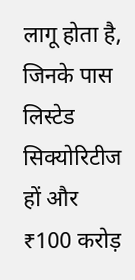लागू होता है, जिनके पास लिस्टेड सिक्योरिटीज हों और ₹100 करोड़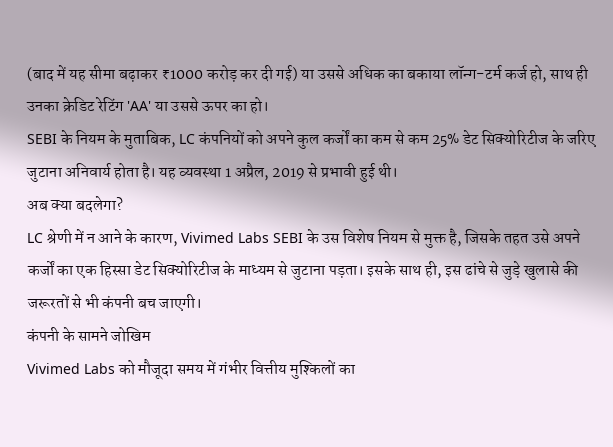(बाद में यह सीमा बढ़ाकर ₹1000 करोड़ कर दी गई) या उससे अधिक का बकाया लॉन्ग-टर्म कर्ज हो, साथ ही उनका क्रेडिट रेटिंग 'AA' या उससे ऊपर का हो।
SEBI के नियम के मुताबिक, LC कंपनियों को अपने कुल कर्जों का कम से कम 25% डेट सिक्योरिटीज के जरिए जुटाना अनिवार्य होता है। यह व्यवस्था 1 अप्रैल, 2019 से प्रभावी हुई थी।
अब क्या बदलेगा?
LC श्रेणी में न आने के कारण, Vivimed Labs SEBI के उस विशेष नियम से मुक्त है, जिसके तहत उसे अपने कर्जों का एक हिस्सा डेट सिक्योरिटीज के माध्यम से जुटाना पड़ता। इसके साथ ही, इस ढांचे से जुड़े खुलासे की जरूरतों से भी कंपनी बच जाएगी।
कंपनी के सामने जोखिम
Vivimed Labs को मौजूदा समय में गंभीर वित्तीय मुश्किलों का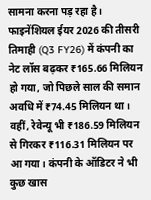सामना करना पड़ रहा है। फाइनेंशियल ईयर 2026 की तीसरी तिमाही (Q3 FY26) में कंपनी का नेट लॉस बढ़कर ₹165.66 मिलियन हो गया, जो पिछले साल की समान अवधि में ₹74.45 मिलियन था। वहीं, रेवेन्यू भी ₹186.59 मिलियन से गिरकर ₹116.31 मिलियन पर आ गया। कंपनी के ऑडिटर ने भी कुछ खास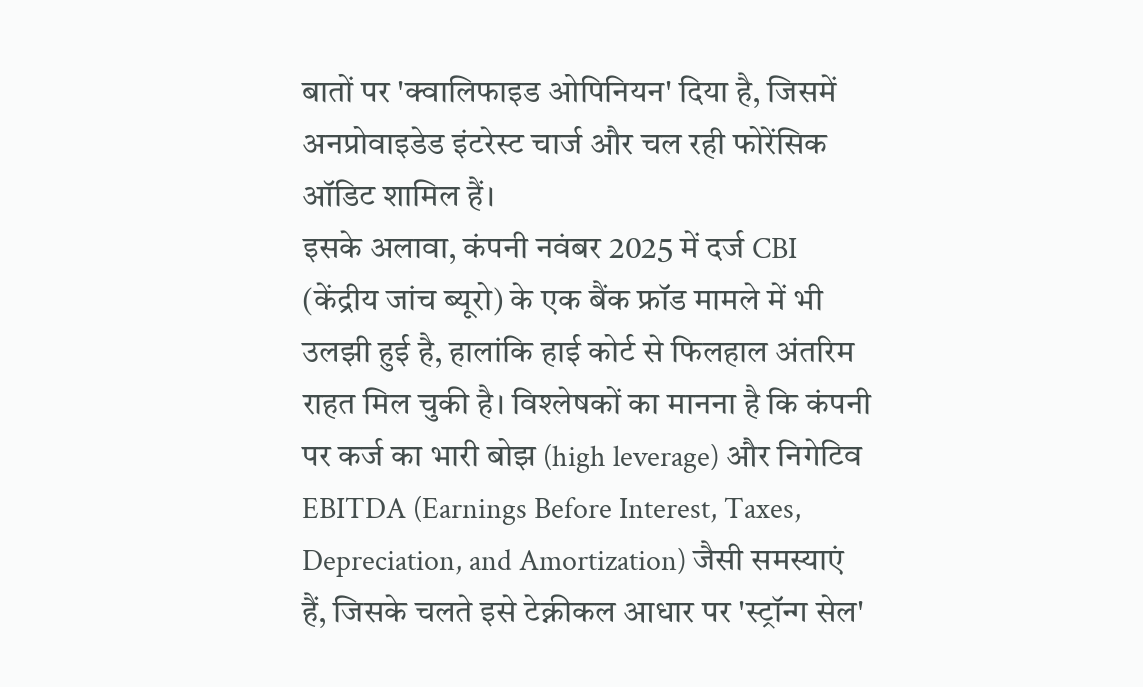बातों पर 'क्वालिफाइड ओपिनियन' दिया है, जिसमें अनप्रोवाइडेड इंटरेस्ट चार्ज और चल रही फोरेंसिक ऑडिट शामिल हैं।
इसके अलावा, कंपनी नवंबर 2025 में दर्ज CBI (केंद्रीय जांच ब्यूरो) के एक बैंक फ्रॉड मामले में भी उलझी हुई है, हालांकि हाई कोर्ट से फिलहाल अंतरिम राहत मिल चुकी है। विश्लेषकों का मानना है कि कंपनी पर कर्ज का भारी बोझ (high leverage) और निगेटिव EBITDA (Earnings Before Interest, Taxes, Depreciation, and Amortization) जैसी समस्याएं हैं, जिसके चलते इसे टेक्नीकल आधार पर 'स्ट्रॉन्ग सेल'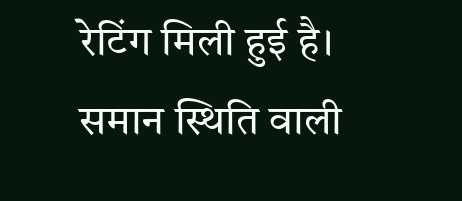रेटिंग मिली हुई है।
समान स्थिति वाली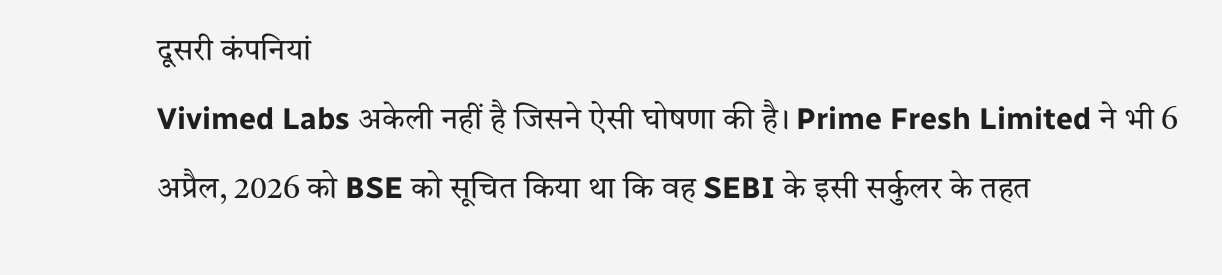दूसरी कंपनियां
Vivimed Labs अकेली नहीं है जिसने ऐसी घोषणा की है। Prime Fresh Limited ने भी 6 अप्रैल, 2026 को BSE को सूचित किया था कि वह SEBI के इसी सर्कुलर के तहत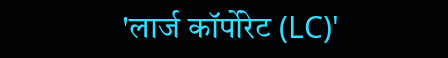'लार्ज कॉर्पोरेट (LC)'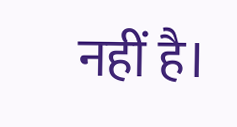नहीं है।